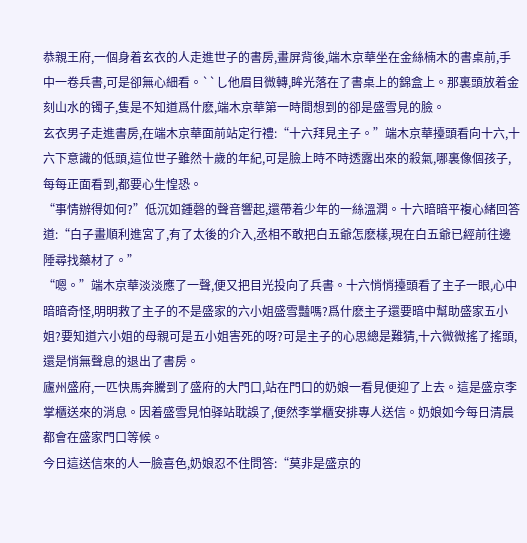恭親王府,一個身着玄衣的人走進世子的書房,畫屏背後,端木京華坐在金絲楠木的書桌前,手中一卷兵書,可是卻無心細看。``し他眉目微轉,眸光落在了書桌上的錦盒上。那裏頭放着金刻山水的镯子,隻是不知道爲什麽,端木京華第一時間想到的卻是盛雪見的臉。
玄衣男子走進書房,在端木京華面前站定行禮:“十六拜見主子。”端木京華擡頭看向十六,十六下意識的低頭,這位世子雖然十歲的年紀,可是臉上時不時透露出來的殺氣,哪裏像個孩子,每每正面看到,都要心生惶恐。
“事情辦得如何?”低沉如鍾磬的聲音響起,還帶着少年的一絲溫潤。十六暗暗平複心緒回答道:“白子畫順利進宮了,有了太後的介入,丞相不敢把白五爺怎麽樣,現在白五爺已經前往邊陲尋找藥材了。”
“嗯。”端木京華淡淡應了一聲,便又把目光投向了兵書。十六悄悄擡頭看了主子一眼,心中暗暗奇怪,明明救了主子的不是盛家的六小姐盛雪豔嗎?爲什麽主子還要暗中幫助盛家五小姐?要知道六小姐的母親可是五小姐害死的呀?可是主子的心思總是難猜,十六微微搖了搖頭,還是悄無聲息的退出了書房。
廬州盛府,一匹快馬奔騰到了盛府的大門口,站在門口的奶娘一看見便迎了上去。這是盛京李掌櫃送來的消息。因着盛雪見怕驿站耽誤了,便然李掌櫃安排專人送信。奶娘如今每日清晨都會在盛家門口等候。
今日這送信來的人一臉喜色,奶娘忍不住問答:“莫非是盛京的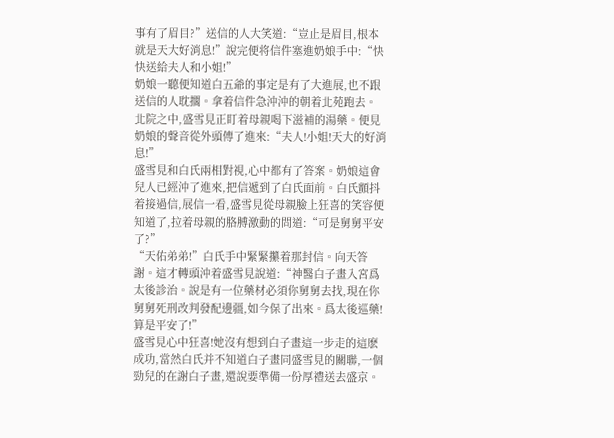事有了眉目?”送信的人大笑道:“豈止是眉目,根本就是天大好消息!”說完便将信件塞進奶娘手中:“快快送給夫人和小姐!”
奶娘一聽便知道白五爺的事定是有了大進展,也不跟送信的人耽擱。拿着信件急沖沖的朝着北苑跑去。北院之中,盛雪見正盯着母親喝下滋補的湯藥。便見奶娘的聲音從外頭傳了進來:“夫人!小姐!天大的好消息!”
盛雪見和白氏兩相對視,心中都有了答案。奶娘這會兒人已經沖了進來,把信遞到了白氏面前。白氏顫抖着接過信,展信一看,盛雪見從母親臉上狂喜的笑容便知道了,拉着母親的胳膊激動的問道:“可是舅舅平安了?”
“天佑弟弟!”白氏手中緊緊攥着那封信。向天答謝。這才轉頭沖着盛雪見說道:“神醫白子畫入宮爲太後診治。說是有一位藥材必須你舅舅去找,現在你舅舅死刑改判發配邊疆,如今保了出來。爲太後巡藥!算是平安了!”
盛雪見心中狂喜!她沒有想到白子畫這一步走的這麽成功,當然白氏并不知道白子畫同盛雪見的關聯,一個勁兒的在謝白子畫,還說要準備一份厚禮送去盛京。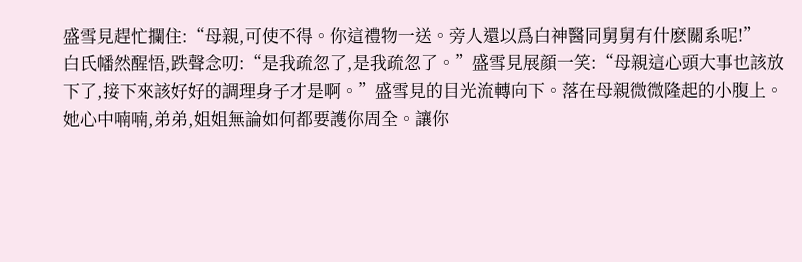盛雪見趕忙攔住:“母親,可使不得。你這禮物一送。旁人還以爲白神醫同舅舅有什麽關系呢!”
白氏幡然醒悟,跌聲念叨:“是我疏忽了,是我疏忽了。”盛雪見展顔一笑:“母親這心頭大事也該放下了,接下來該好好的調理身子才是啊。”盛雪見的目光流轉向下。落在母親微微隆起的小腹上。
她心中喃喃,弟弟,姐姐無論如何都要護你周全。讓你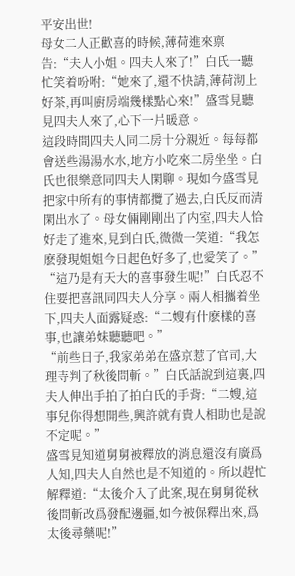平安出世!
母女二人正歡喜的時候,薄荷進來禀告:“夫人小姐。四夫人來了!”白氏一聽忙笑着吩咐:“她來了,還不快請,薄荷沏上好茶,再叫廚房端幾樣點心來!”盛雪見聽見四夫人來了,心下一片暖意。
這段時間四夫人同二房十分親近。每每都會送些湯湯水水,地方小吃來二房坐坐。白氏也很樂意同四夫人閑聊。現如今盛雪見把家中所有的事情都攬了過去,白氏反而清閑出水了。母女倆剛剛出了内室,四夫人恰好走了進來,見到白氏,微微一笑道:“我怎麽發現姐姐今日起色好多了,也愛笑了。”
“這乃是有天大的喜事發生呢!”白氏忍不住要把喜訊同四夫人分享。兩人相攜着坐下,四夫人面露疑惑:“二嫂有什麽樣的喜事,也讓弟妹聽聽吧。”
“前些日子,我家弟弟在盛京惹了官司,大理寺判了秋後問斬。”白氏話說到這裏,四夫人伸出手拍了拍白氏的手背:“二嫂,這事兒你得想開些,興許就有貴人相助也是說不定呢。”
盛雪見知道舅舅被釋放的消息還沒有廣爲人知,四夫人自然也是不知道的。所以趕忙解釋道:“太後介入了此案,現在舅舅從秋後問斬改爲發配邊疆,如今被保釋出來,爲太後尋藥呢!”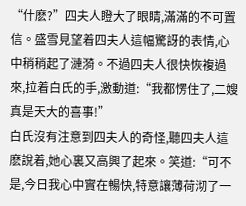“什麽?”四夫人瞪大了眼睛,滿滿的不可置信。盛雪見望着四夫人這幅驚訝的表情,心中稍稍起了漣漪。不過四夫人很快恢複過來,拉着白氏的手,激動道:“我都愣住了,二嫂真是天大的喜事!”
白氏沒有注意到四夫人的奇怪,聽四夫人這麽說着,她心裏又高興了起來。笑道:“可不是,今日我心中實在暢快,特意讓薄荷沏了一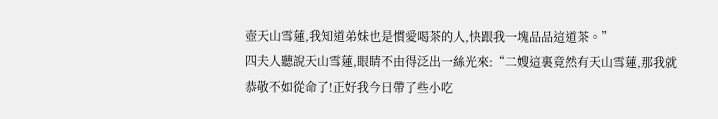壺天山雪蓮,我知道弟妹也是慣愛喝茶的人,快跟我一塊品品這道茶。”
四夫人聽說天山雪蓮,眼睛不由得泛出一絲光來:“二嫂這裏竟然有天山雪蓮,那我就恭敬不如從命了!正好我今日帶了些小吃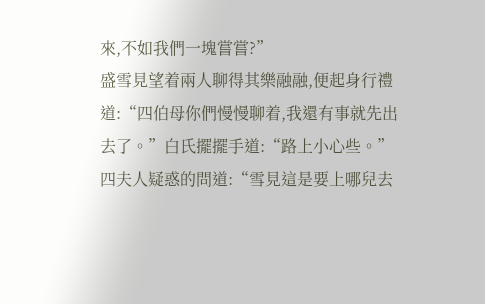來,不如我們一塊嘗嘗?”
盛雪見望着兩人聊得其樂融融,便起身行禮道:“四伯母你們慢慢聊着,我還有事就先出去了。”白氏擺擺手道:“路上小心些。”
四夫人疑惑的問道:“雪見這是要上哪兒去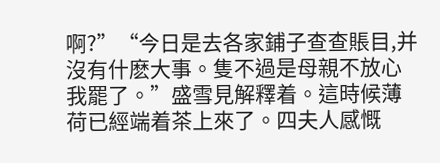啊?”“今日是去各家鋪子查查賬目,并沒有什麽大事。隻不過是母親不放心我罷了。”盛雪見解釋着。這時候薄荷已經端着茶上來了。四夫人感慨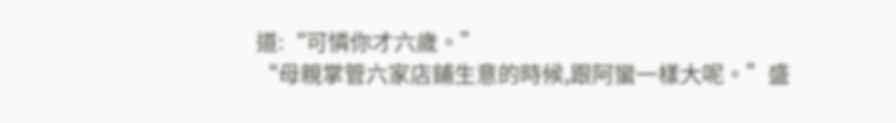道:“可憐你才六歲。”
“母親掌管六家店鋪生意的時候,跟阿蠻一樣大呢。”盛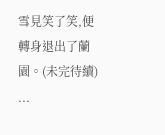雪見笑了笑,便轉身退出了蘭園。(未完待續)
...